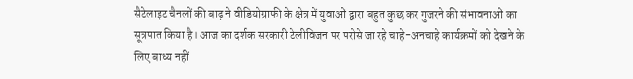सैटेलाइट चैनलों की बाढ़ ने वीडियोग्राफी के क्षेत्र में युवाओं द्वारा बहुत कुछ कर गुजरने की संभावनाओं का सूत्रपात किया है। आज का दर्शक सरकारी टेलीविजन पर परोसे जा रहे चाहे-अनचाहे कार्यक्रमों को देखने के लिए बाध्य नहीं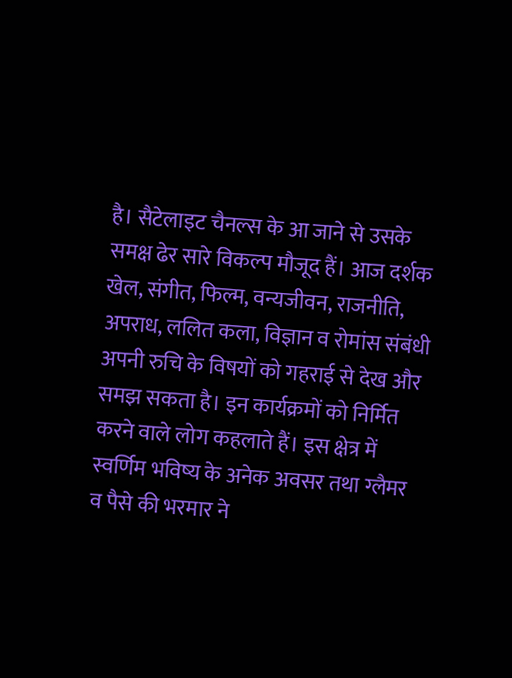है। सैटेलाइट चैनल्स के आ जाने से उसके समक्ष ढेर सारे विकल्प मौजूद हैं। आज दर्शक खेल, संगीत, फिल्म, वन्यजीवन, राजनीति, अपराध, ललित कला, विज्ञान व रोमांस संबंधी अपनी रुचि के विषयों को गहराई से देख और समझ सकता है। इन कार्यक्रमों को निर्मित करने वाले लोग कहलाते हैं। इस क्षेत्र में स्वर्णिम भविष्य के अनेक अवसर तथा ग्लैमर व पैसे की भरमार ने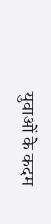युवाओं के कदम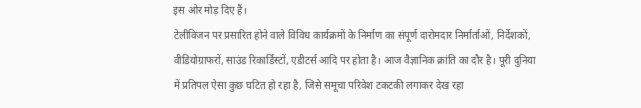इस ओर मोड़ दिए हैं।
टेलीविजन पर प्रसारित होने वाले विविध कार्यक्रमों के निर्माण का संपूर्ण दारोमदार निर्मार्ताओं, निर्देशकों, वीडियोग्राफरों, साउंड रिकार्डिस्टों, एडीटर्स आदि पर होता है। आज वैज्ञानिक क्रांति का दौर है। पूरी दुनिया में प्रतिपल ऐसा कुछ घटित हो रहा है, जिसे समूचा परिवेश टकटकी लगाकर देख रहा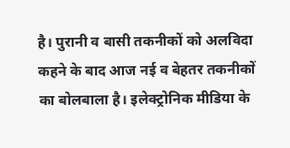है। पुरानी व बासी तकनीकों को अलविदा कहने के बाद आज नई व बेहतर तकनीकों का बोलबाला है। इलेक्ट्रोनिक मीडिया के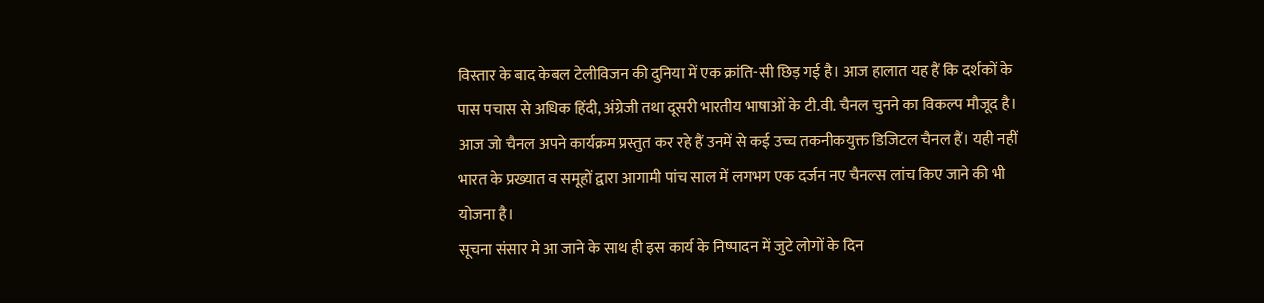विस्तार के बाद केबल टेलीविजन की दुनिया में एक क्रांति-सी छिड़ गई है। आज हालात यह हैं कि दर्शकों के पास पचास से अधिक हिंदी, अंग्रेजी तथा दूसरी भारतीय भाषाओं के टी.वी. चैनल चुनने का विकल्प मौजूद है। आज जो चैनल अपने कार्यक्रम प्रस्तुत कर रहे हैं उनमें से कई उच्च तकनीकयुक्त डिजिटल चैनल हैं। यही नहीं भारत के प्रख्यात व समूहों द्वारा आगामी पांच साल में लगभग एक दर्जन नए चैनल्स लांच किए जाने की भी योजना है।
सूचना संसार मे आ जाने के साथ ही इस कार्य के निष्पादन में जुटे लोगों के दिन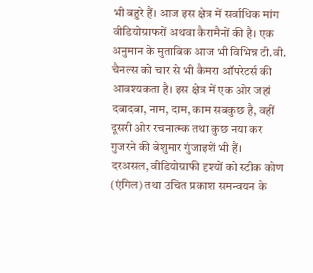भी बहुरे हैं। आज इस क्षेत्र में सर्वाधिक मांग वीडियोग्राफरों अथवा कैरामैनों की है। एक अनुमान के मुताबिक आज भी विभिन्न टी.वी. चैनल्स को चार से भी कैमरा ऑपरेटर्स की आवश्यकता है। इस क्षेत्र में एक ओर जहां दबादबा, नाम, दाम, काम सबकुछ है, वहीं दूसरी ओर रचनात्म्क तथा कुछ नया कर गुजरने की बेशुमार गुंजाइशें भी हैं।
दरअसल, वीडियोग्राफी दृश्यों को स्टीक कोण (एंगिल) तथा उचित प्रकाश समन्वयन के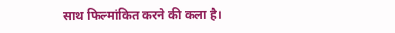साथ फिल्मांकित करने की कला है।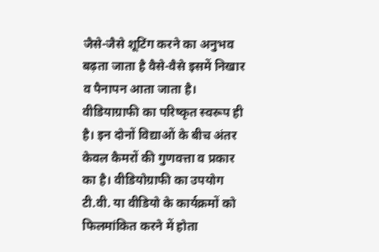जैसे-जैसे शूटिंग करने का अनुभव बढ़ता जाता है वैसे-वैसे इसमें निखार व पैनापन आता जाता है। वीडियाग्राफी का परिष्कृत स्वरूप ही है। इन दोनों विद्याओं के बीच अंतर केवल कैमरों की गुणवत्ता व प्रकार का है। वीडियोग्राफी का उपयोग टी.वी. या वीडियो के कार्यक्रमों को फिलमांकित करने में होता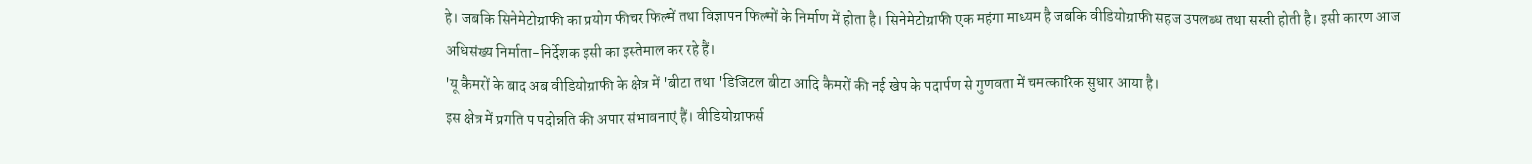हे। जबकि सिनेमेटोग्राफी का प्रयोग फीचर फिल्में तथा विज्ञापन फिल्मों के निर्माण में होता है। सिनेमेटोग्राफी एक महंगा माध्यम है जबकि वीडियोग्राफी सहज उपलब्ध तथा सस्ती होती है। इसी कारण आज अधिसंख्य निर्माता-निर्देशक इसी का इस्तेमाल कर रहे हैं।
'यू कैमरों के बाद अब वीडियोग्राफी के क्षेत्र में 'बीटा तथा 'डिजिटल बीटा आदि कैमरों की नई खेप के पदार्पण से गुणवता में चमत्कारिक सुधार आया है।
इस क्षेत्र में प्रगति प पदोन्नति की अपार संभावनाएं हैं। वीडियोग्राफर्स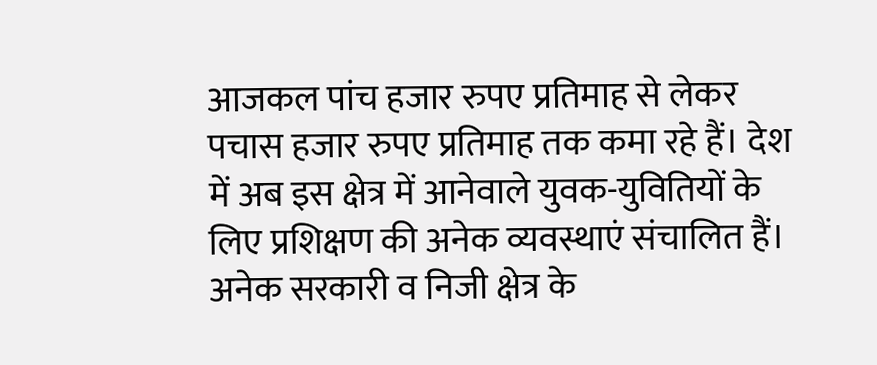आजकल पांच हजार रुपए प्रतिमाह से लेकर पचास हजार रुपए प्रतिमाह तक कमा रहे हैं। देश में अब इस क्षेत्र में आनेवाले युवक-युवितियों के लिए प्रशिक्षण की अनेक व्यवस्थाएं संचालित हैं। अनेक सरकारी व निजी क्षेत्र के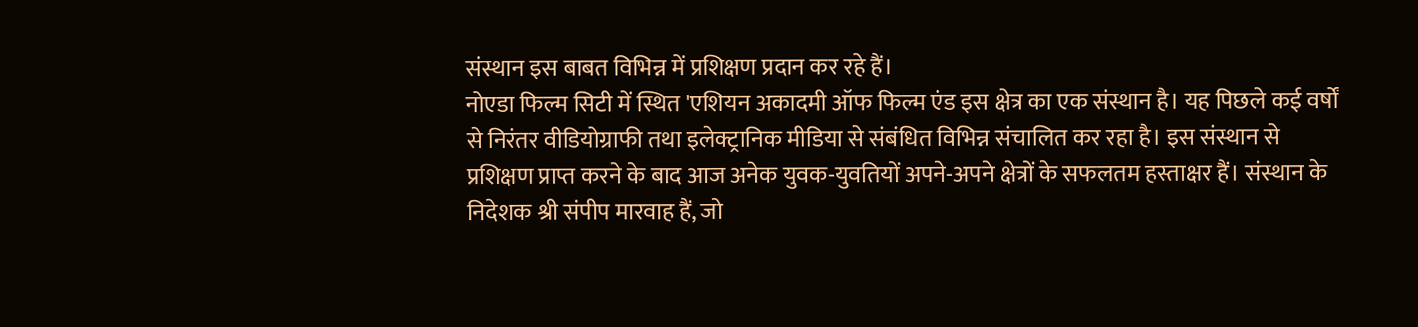संस्थान इस बाबत विभिन्न में प्रशिक्षण प्रदान कर रहे हैं।
नोएडा फिल्म सिटी में स्थित 'एशियन अकादमी ऑफ फिल्म एंड इस क्षेत्र का एक संस्थान है। यह पिछले कई वर्षों से निरंतर वीडियोग्राफी तथा इलेक्ट्रानिक मीडिया से संबंधित विभिन्न संचालित कर रहा है। इस संस्थान से प्रशिक्षण प्राप्त करने के बाद आज अनेक युवक-युवतियों अपने-अपने क्षेत्रों के सफलतम हस्ताक्षर हैं। संस्थान के निदेशक श्री संपीप मारवाह हैं, जो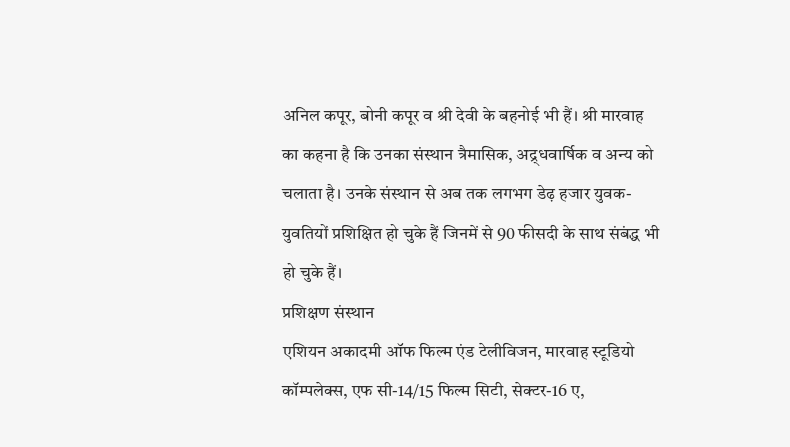अनिल कपूर, बोनी कपूर व श्री देवी के बहनोई भी हैं। श्री मारवाह का कहना है कि उनका संस्थान त्रैमासिक, अद्र्धवार्षिक व अन्य को चलाता है। उनके संस्थान से अब तक लगभग डेढ़ हजार युवक-युवतियों प्रशिक्षित हो चुके हैं जिनमें से 90 फीसदी के साथ संबंद्ध भी हो चुके हैं।
प्रशिक्षण संस्थान
एशियन अकादमी ऑफ फिल्म एंड टेलीविजन, मारवाह स्टूडियो कॉम्पलेक्स, एफ सी-14/15 फिल्म सिटी, सेक्टर-16 ए,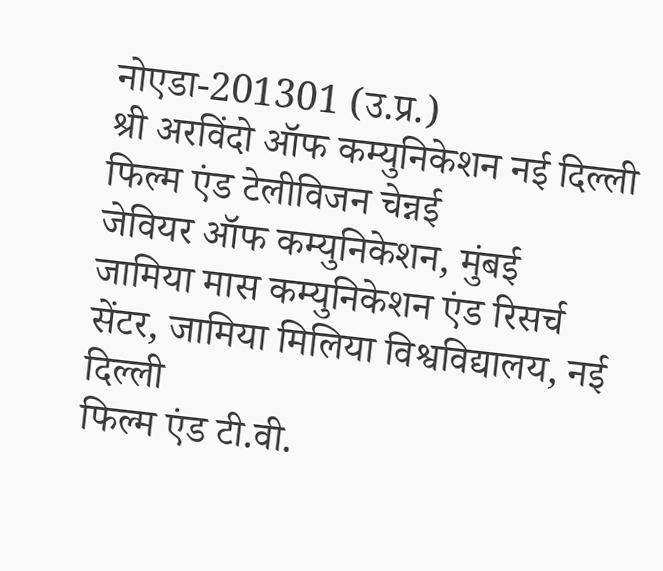नोएडा-201301 (उ.प्र.)
श्री अरविंदो ऑफ कम्युनिकेशन नई दिल्ली
फिल्म एंड टेलीविजन चेन्नई
जेवियर ऑफ कम्युनिकेशन, मुंबई
जामिया मास कम्युनिकेशन एंड रिसर्च सेंटर, जामिया मिलिया विश्वविद्यालय, नई दिल्ली
फिल्म एंड टी.वी.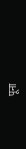पूना